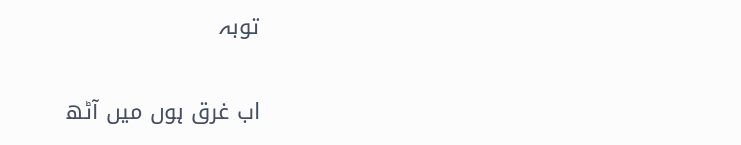توبہ

اب غرق ہوں میں آٹھ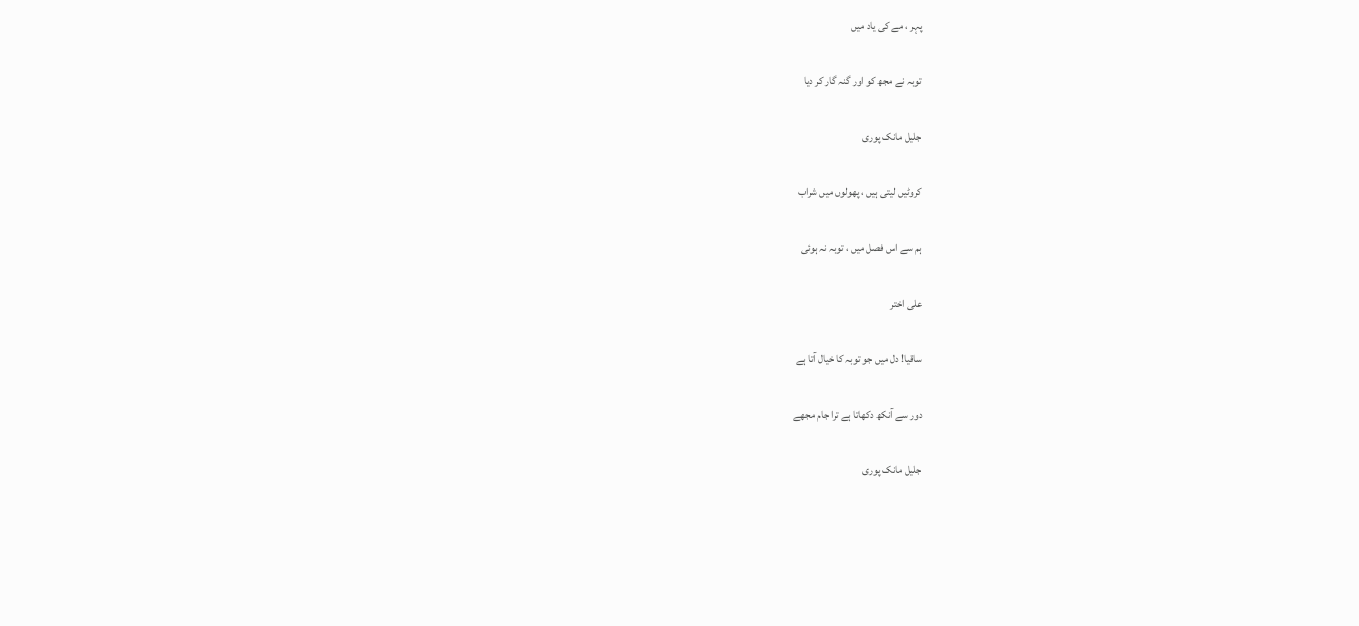پہر ، مے کی یاد میں

توبہ نے مجھ کو اور گنہ گار کر دیا

جلیل مانک پوری

کروٹیں لیتی ہیں ، پھولوں میں شراب

ہم سے اس فصل میں ، توبہ نہ ہوئی

علی اختر

ساقیا! دل میں جو توبہ کا خیال آتا ہے

دور سے آنکھ دکھاتا ہے ترا جام مجھے

جلیل مانک پوری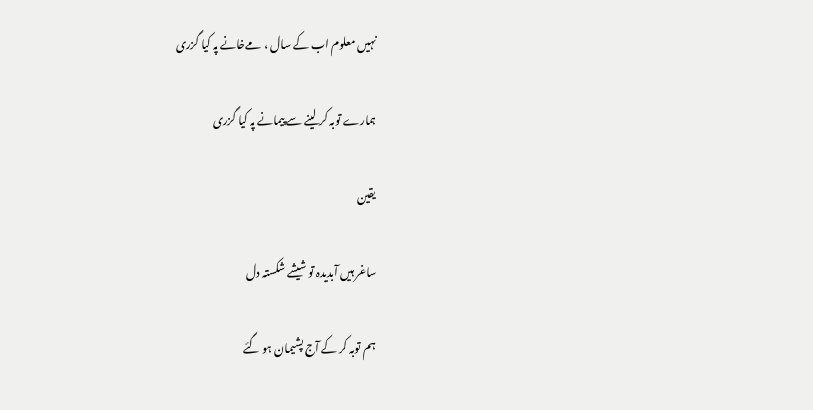نہیں معلوم اب کے سال ، مےخانے پہ کیا گزری

ہمارے توبہ کر لینے سے پیمانے پہ کیا گزری

یقین

ساغر ہیں آبدیدہ تو شیشے شکستہ دل

ہم توبہ کر کے آج پشیمان ہو گئے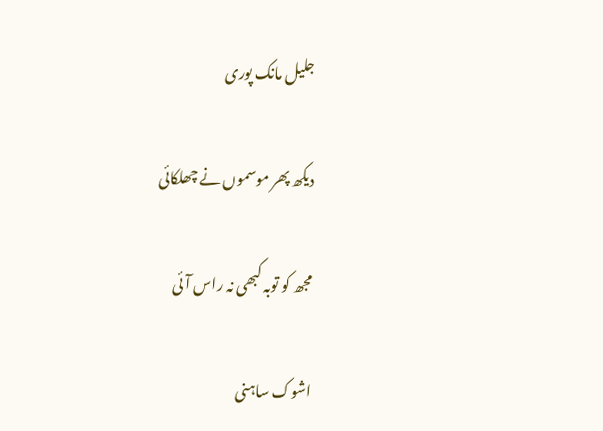جلیل مانک پوری

دیکھ پھر موسموں نے چھلکائی

مجھ کو توبہ کبھی نہ راس آئی

اشوک ساہنی